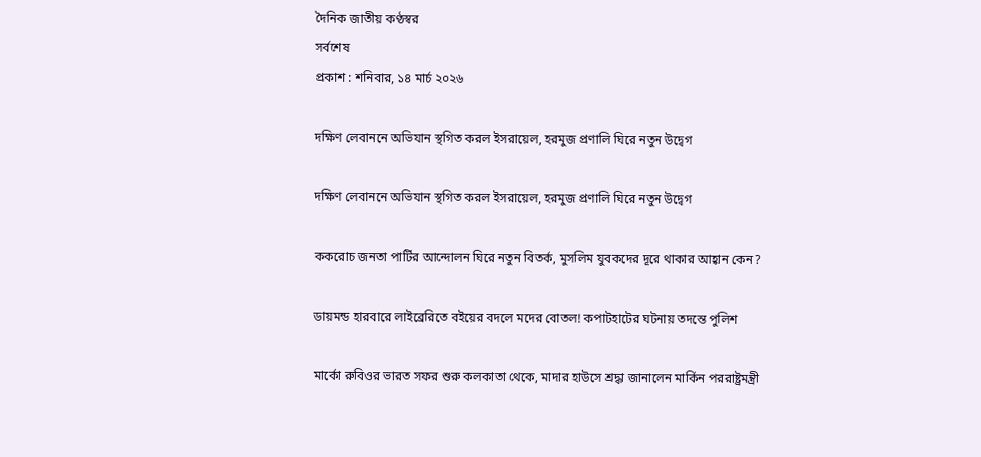দৈনিক জাতীয় কণ্ঠস্বর
সর্বশেষ
প্রকাশ : শনিবার, ১৪ মার্চ ২০২৬

দক্ষিণ লেবাননে অভিযান স্থগিত করল ইসরায়েল, হরমুজ প্রণালি ঘিরে নতুন উদ্বেগ

দক্ষিণ লেবাননে অভিযান স্থগিত করল ইসরায়েল, হরমুজ প্রণালি ঘিরে নতুন উদ্বেগ

ককরোচ জনতা পার্টির আন্দোলন ঘিরে নতুন বিতর্ক, মুসলিম যুবকদের দূরে থাকার আহ্বান কেন?

ডায়মন্ড হারবারে লাইব্রেরিতে বইয়ের বদলে মদের বোতল! কপাটহাটের ঘটনায় তদন্তে পুলিশ

মার্কো রুবিওর ভারত সফর শুরু কলকাতা থেকে, মাদার হাউসে শ্রদ্ধা জানালেন মার্কিন পররাষ্ট্রমন্ত্রী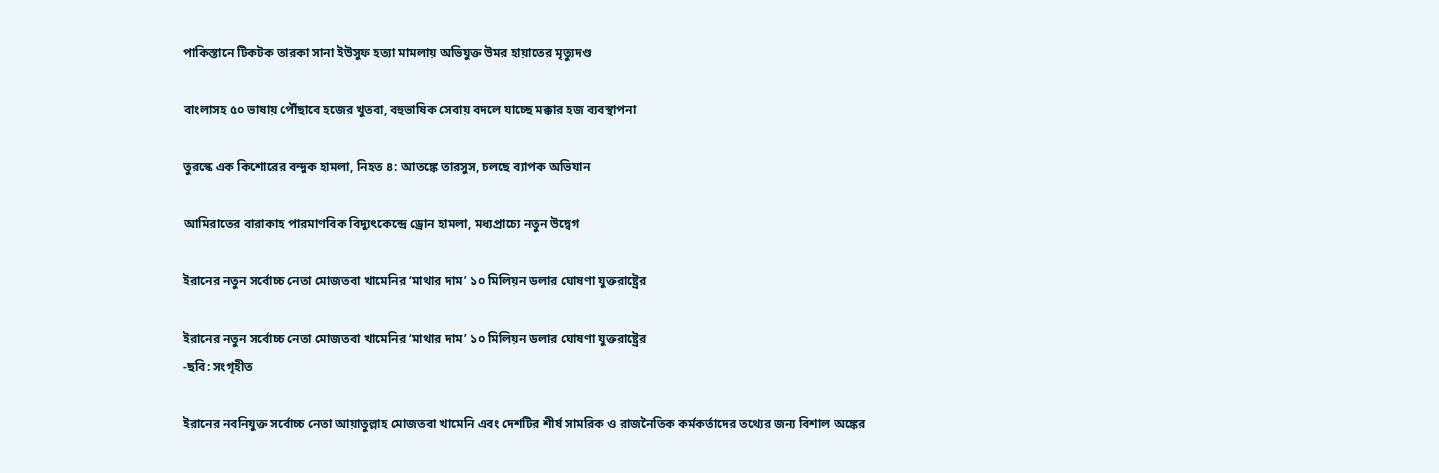পাকিস্তানে টিকটক তারকা সানা ইউসুফ হত্যা মামলায় অভিযুক্ত উমর হায়াতের মৃত্যুদণ্ড

বাংলাসহ ৫০ ভাষায় পৌঁছাবে হজের খুতবা, বহুভাষিক সেবায় বদলে যাচ্ছে মক্কার হজ ব্যবস্থাপনা

তুরস্কে এক কিশোরের বন্দুক হামলা, নিহত ৪: আতঙ্কে তারসুস, চলছে ব্যাপক অভিযান

আমিরাতের বারাকাহ পারমাণবিক বিদ্যুৎকেন্দ্রে ড্রোন হামলা, মধ্যপ্রাচ্যে নতুন উদ্বেগ

ইরানের নতুন সর্বোচ্চ নেতা মোজতবা খামেনির ‘মাথার দাম’ ১০ মিলিয়ন ডলার ঘোষণা যুক্তরাষ্ট্রের

ইরানের নতুন সর্বোচ্চ নেতা মোজতবা খামেনির ‘মাথার দাম’ ১০ মিলিয়ন ডলার ঘোষণা যুক্তরাষ্ট্রের
-ছবি: সংগৃহীত

ইরানের নবনিযুক্ত সর্বোচ্চ নেতা আয়াতুল্লাহ মোজতবা খামেনি এবং দেশটির শীর্ষ সামরিক ও রাজনৈতিক কর্মকর্তাদের তথ্যের জন্য বিশাল অঙ্কের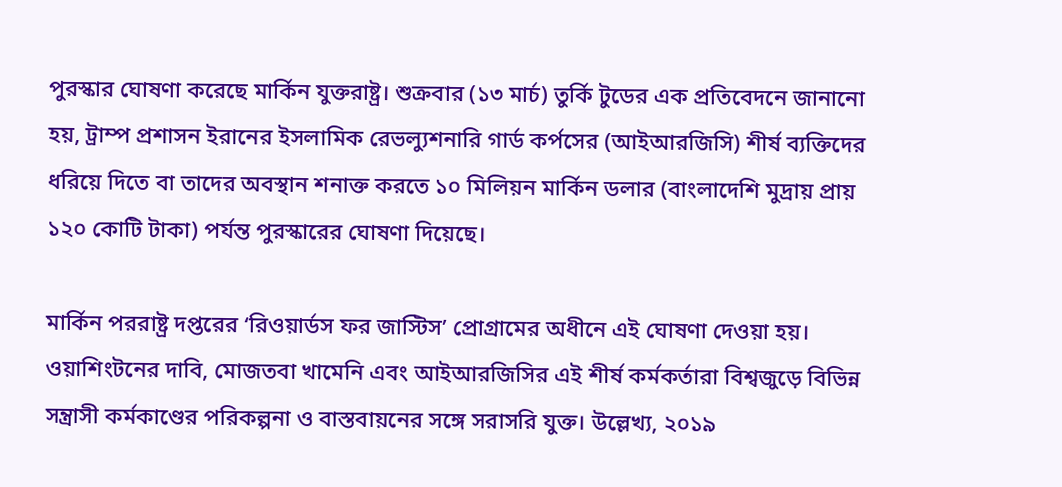পুরস্কার ঘোষণা করেছে মার্কিন যুক্তরাষ্ট্র। শুক্রবার (১৩ মার্চ) তুর্কি টুডের এক প্রতিবেদনে জানানো হয়, ট্রাম্প প্রশাসন ইরানের ইসলামিক রেভল্যুশনারি গার্ড কর্পসের (আইআরজিসি) শীর্ষ ব্যক্তিদের ধরিয়ে দিতে বা তাদের অবস্থান শনাক্ত করতে ১০ মিলিয়ন মার্কিন ডলার (বাংলাদেশি মুদ্রায় প্রায় ১২০ কোটি টাকা) পর্যন্ত পুরস্কারের ঘোষণা দিয়েছে।

মার্কিন পররাষ্ট্র দপ্তরের ‘রিওয়ার্ডস ফর জাস্টিস’ প্রোগ্রামের অধীনে এই ঘোষণা দেওয়া হয়। ওয়াশিংটনের দাবি, মোজতবা খামেনি এবং আইআরজিসির এই শীর্ষ কর্মকর্তারা বিশ্বজুড়ে বিভিন্ন সন্ত্রাসী কর্মকাণ্ডের পরিকল্পনা ও বাস্তবায়নের সঙ্গে সরাসরি যুক্ত। উল্লেখ্য, ২০১৯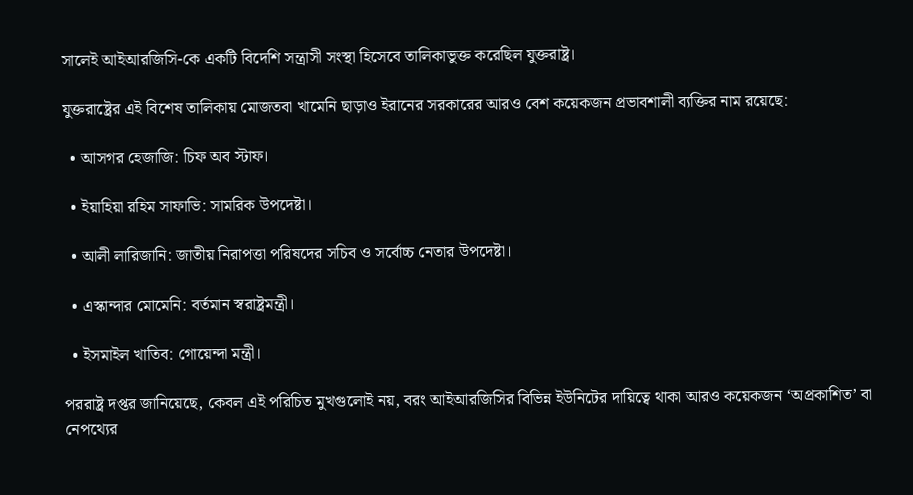সালেই আইআরজিসি-কে একটি বিদেশি সন্ত্রাসী সংস্থা হিসেবে তালিকাভুক্ত করেছিল যুক্তরাষ্ট্র।

যুক্তরাষ্ট্রের এই বিশেষ তালিকায় মোজতবা খামেনি ছাড়াও ইরানের সরকারের আরও বেশ কয়েকজন প্রভাবশালী ব্যক্তির নাম রয়েছে:

  • আসগর হেজাজি: চিফ অব স্টাফ।

  • ইয়াহিয়া রহিম সাফাভি: সামরিক উপদেষ্টা।

  • আলী লারিজানি: জাতীয় নিরাপত্তা পরিষদের সচিব ও সর্বোচ্চ নেতার উপদেষ্টা।

  • এস্কান্দার মোমেনি: বর্তমান স্বরাষ্ট্রমন্ত্রী।

  • ইসমাইল খাতিব: গোয়েন্দা মন্ত্রী।

পররাষ্ট্র দপ্তর জানিয়েছে, কেবল এই পরিচিত মুখগুলোই নয়, বরং আইআরজিসির বিভিন্ন ইউনিটের দায়িত্বে থাকা আরও কয়েকজন ‘অপ্রকাশিত’ বা নেপথ্যের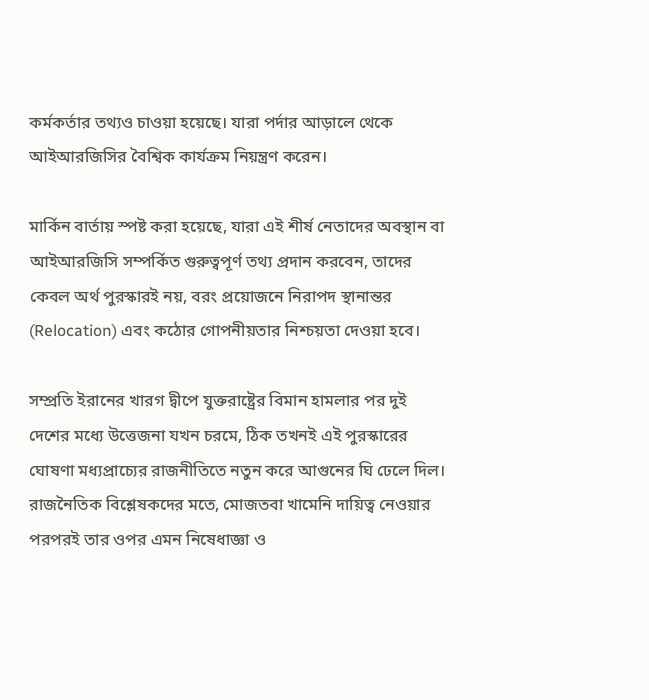কর্মকর্তার তথ্যও চাওয়া হয়েছে। যারা পর্দার আড়ালে থেকে আইআরজিসির বৈশ্বিক কার্যক্রম নিয়ন্ত্রণ করেন।

মার্কিন বার্তায় স্পষ্ট করা হয়েছে, যারা এই শীর্ষ নেতাদের অবস্থান বা আইআরজিসি সম্পর্কিত গুরুত্বপূর্ণ তথ্য প্রদান করবেন, তাদের কেবল অর্থ পুরস্কারই নয়, বরং প্রয়োজনে নিরাপদ স্থানান্তর (Relocation) এবং কঠোর গোপনীয়তার নিশ্চয়তা দেওয়া হবে।

সম্প্রতি ইরানের খারগ দ্বীপে যুক্তরাষ্ট্রের বিমান হামলার পর দুই দেশের মধ্যে উত্তেজনা যখন চরমে, ঠিক তখনই এই পুরস্কারের ঘোষণা মধ্যপ্রাচ্যের রাজনীতিতে নতুন করে আগুনের ঘি ঢেলে দিল। রাজনৈতিক বিশ্লেষকদের মতে, মোজতবা খামেনি দায়িত্ব নেওয়ার পরপরই তার ওপর এমন নিষেধাজ্ঞা ও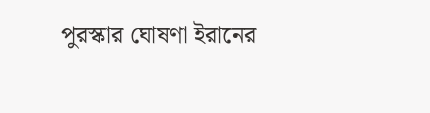পুরস্কার ঘোষণা ইরানের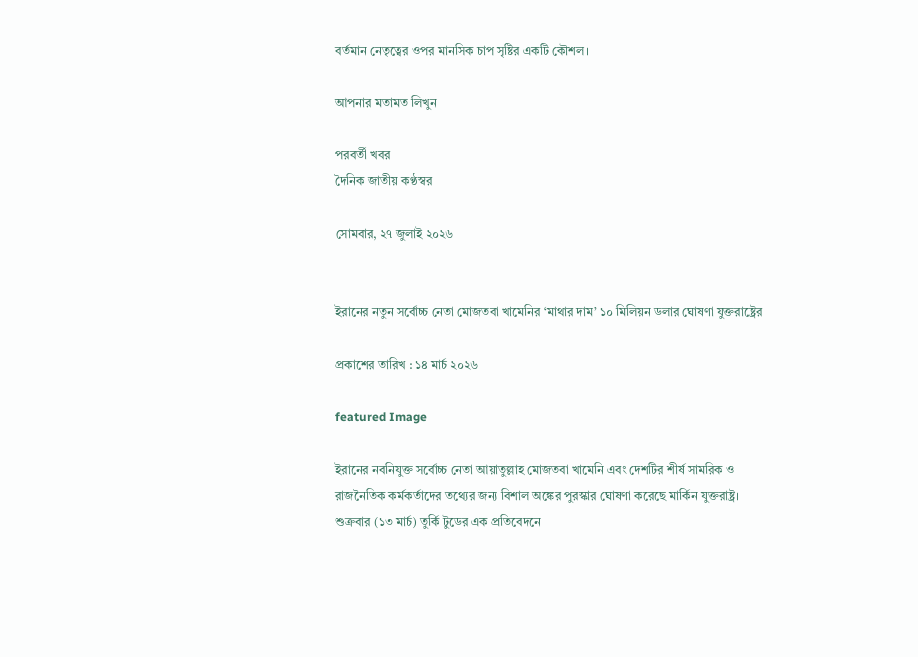বর্তমান নেতৃত্বের ওপর মানসিক চাপ সৃষ্টির একটি কৌশল।

আপনার মতামত লিখুন

পরবর্তী খবর
দৈনিক জাতীয় কণ্ঠস্বর

সোমবার, ২৭ জুলাই ২০২৬


ইরানের নতুন সর্বোচ্চ নেতা মোজতবা খামেনির ‘মাথার দাম’ ১০ মিলিয়ন ডলার ঘোষণা যুক্তরাষ্ট্রের

প্রকাশের তারিখ : ১৪ মার্চ ২০২৬

featured Image

ইরানের নবনিযুক্ত সর্বোচ্চ নেতা আয়াতুল্লাহ মোজতবা খামেনি এবং দেশটির শীর্ষ সামরিক ও রাজনৈতিক কর্মকর্তাদের তথ্যের জন্য বিশাল অঙ্কের পুরস্কার ঘোষণা করেছে মার্কিন যুক্তরাষ্ট্র। শুক্রবার (১৩ মার্চ) তুর্কি টুডের এক প্রতিবেদনে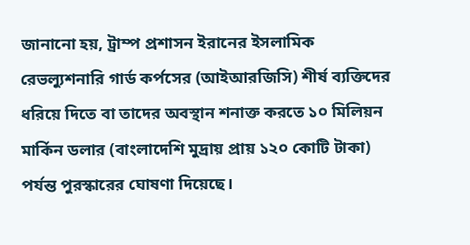জানানো হয়, ট্রাম্প প্রশাসন ইরানের ইসলামিক রেভল্যুশনারি গার্ড কর্পসের (আইআরজিসি) শীর্ষ ব্যক্তিদের ধরিয়ে দিতে বা তাদের অবস্থান শনাক্ত করতে ১০ মিলিয়ন মার্কিন ডলার (বাংলাদেশি মুদ্রায় প্রায় ১২০ কোটি টাকা) পর্যন্ত পুরস্কারের ঘোষণা দিয়েছে।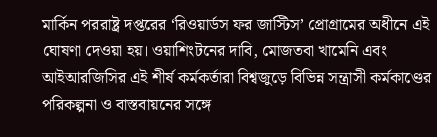মার্কিন পররাষ্ট্র দপ্তরের ‘রিওয়ার্ডস ফর জাস্টিস’ প্রোগ্রামের অধীনে এই ঘোষণা দেওয়া হয়। ওয়াশিংটনের দাবি, মোজতবা খামেনি এবং আইআরজিসির এই শীর্ষ কর্মকর্তারা বিশ্বজুড়ে বিভিন্ন সন্ত্রাসী কর্মকাণ্ডের পরিকল্পনা ও বাস্তবায়নের সঙ্গে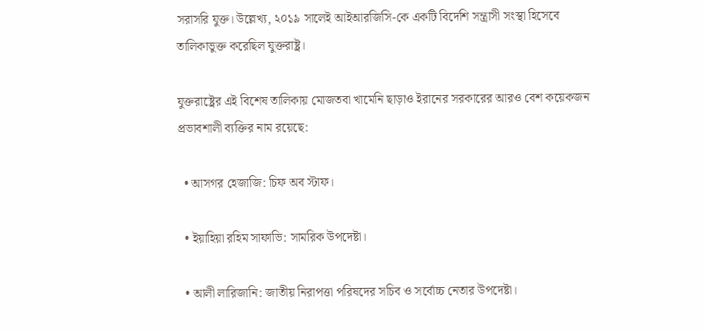সরাসরি যুক্ত। উল্লেখ্য, ২০১৯ সালেই আইআরজিসি-কে একটি বিদেশি সন্ত্রাসী সংস্থা হিসেবে তালিকাভুক্ত করেছিল যুক্তরাষ্ট্র।

যুক্তরাষ্ট্রের এই বিশেষ তালিকায় মোজতবা খামেনি ছাড়াও ইরানের সরকারের আরও বেশ কয়েকজন প্রভাবশালী ব্যক্তির নাম রয়েছে:

  • আসগর হেজাজি: চিফ অব স্টাফ।

  • ইয়াহিয়া রহিম সাফাভি: সামরিক উপদেষ্টা।

  • আলী লারিজানি: জাতীয় নিরাপত্তা পরিষদের সচিব ও সর্বোচ্চ নেতার উপদেষ্টা।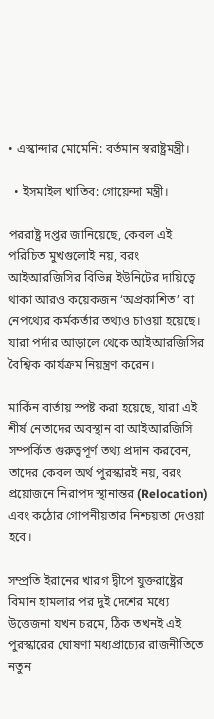• এস্কান্দার মোমেনি: বর্তমান স্বরাষ্ট্রমন্ত্রী।

  • ইসমাইল খাতিব: গোয়েন্দা মন্ত্রী।

পররাষ্ট্র দপ্তর জানিয়েছে, কেবল এই পরিচিত মুখগুলোই নয়, বরং আইআরজিসির বিভিন্ন ইউনিটের দায়িত্বে থাকা আরও কয়েকজন ‘অপ্রকাশিত’ বা নেপথ্যের কর্মকর্তার তথ্যও চাওয়া হয়েছে। যারা পর্দার আড়ালে থেকে আইআরজিসির বৈশ্বিক কার্যক্রম নিয়ন্ত্রণ করেন।

মার্কিন বার্তায় স্পষ্ট করা হয়েছে, যারা এই শীর্ষ নেতাদের অবস্থান বা আইআরজিসি সম্পর্কিত গুরুত্বপূর্ণ তথ্য প্রদান করবেন, তাদের কেবল অর্থ পুরস্কারই নয়, বরং প্রয়োজনে নিরাপদ স্থানান্তর (Relocation) এবং কঠোর গোপনীয়তার নিশ্চয়তা দেওয়া হবে।

সম্প্রতি ইরানের খারগ দ্বীপে যুক্তরাষ্ট্রের বিমান হামলার পর দুই দেশের মধ্যে উত্তেজনা যখন চরমে, ঠিক তখনই এই পুরস্কারের ঘোষণা মধ্যপ্রাচ্যের রাজনীতিতে নতুন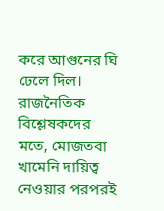করে আগুনের ঘি ঢেলে দিল। রাজনৈতিক বিশ্লেষকদের মতে, মোজতবা খামেনি দায়িত্ব নেওয়ার পরপরই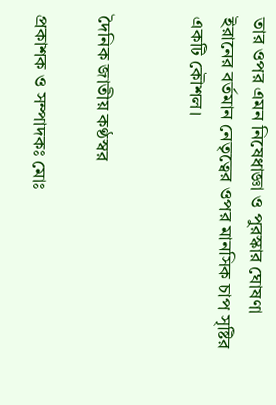তার ওপর এমন নিষেধাজ্ঞা ও পুরস্কার ঘোষণা ইরানের বর্তমান নেতৃত্বের ওপর মানসিক চাপ সৃষ্টির একটি কৌশল।


দৈনিক জাতীয় কণ্ঠস্বর

প্রকাশক ও সম্পাদকঃ মোঃ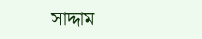সাদ্দাম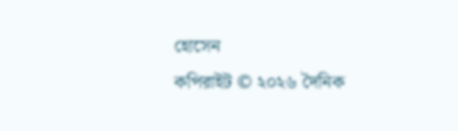হোসেন
কপিরাইট © ২০২৬ দৈনিক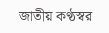জাতীয় কণ্ঠস্বর